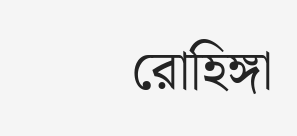রোহিঙ্গা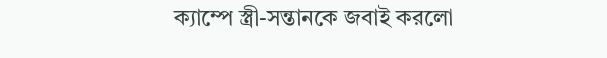ক্যাম্পে স্ত্রী-সন্তানকে জবাই করলো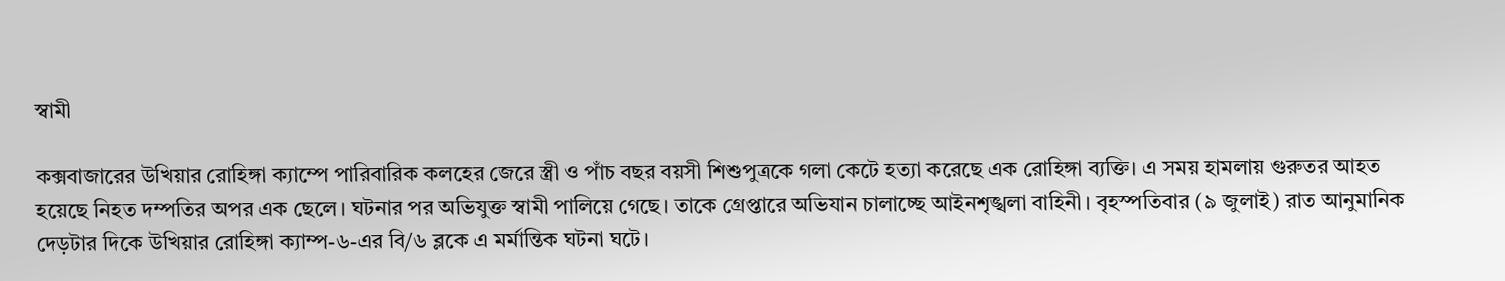স্বামী

কক্সবাজারের উখিয়ার রোহিঙ্গা ক্যাম্পে পারিবারিক কলহের জেরে স্ত্রী ও পাঁচ বছর বয়সী শিশুপুত্রকে গলা কেটে হত্যা করেছে এক রোহিঙ্গা ব্যক্তি। এ সময় হামলায় গুরুতর আহত হয়েছে নিহত দম্পতির অপর এক ছেলে। ঘটনার পর অভিযুক্ত স্বামী পালিয়ে গেছে। তাকে গ্রেপ্তারে অভিযান চালাচ্ছে আইনশৃঙ্খলা বাহিনী। বৃহস্পতিবার (৯ জুলাই) রাত আনুমানিক দেড়টার দিকে উখিয়ার রোহিঙ্গা ক্যাম্প-৬-এর বি/৬ ব্লকে এ মর্মান্তিক ঘটনা ঘটে।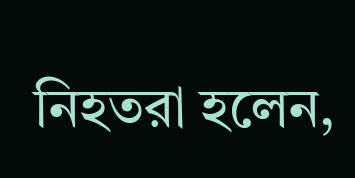নিহতরা হলেন,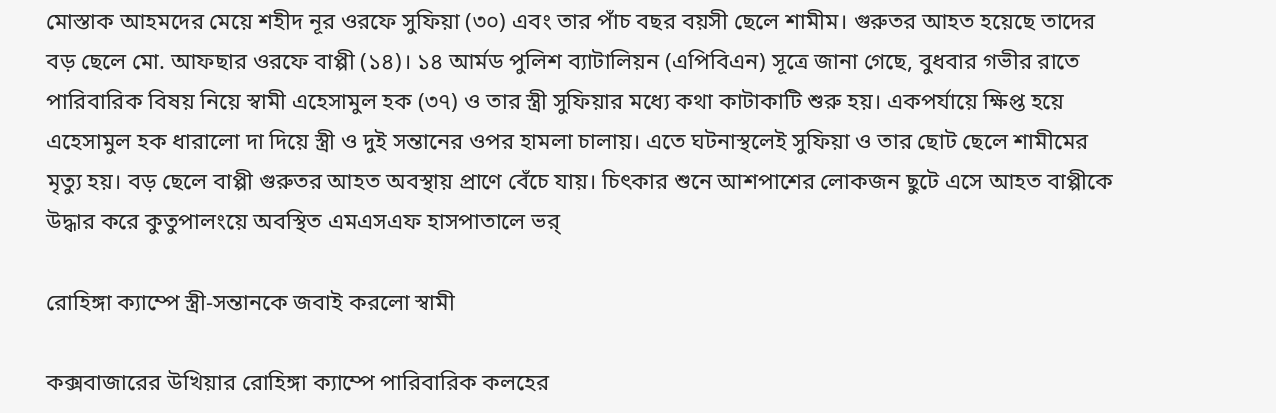মোস্তাক আহমদের মেয়ে শহীদ নূর ওরফে সুফিয়া (৩০) এবং তার পাঁচ বছর বয়সী ছেলে শামীম। গুরুতর আহত হয়েছে তাদের বড় ছেলে মো. আফছার ওরফে বাপ্পী (১৪)। ১৪ আর্মড পুলিশ ব্যাটালিয়ন (এপিবিএন) সূত্রে জানা গেছে, বুধবার গভীর রাতে পারিবারিক বিষয় নিয়ে স্বামী এহেসামুল হক (৩৭) ও তার স্ত্রী সুফিয়ার মধ্যে কথা কাটাকাটি শুরু হয়। একপর্যায়ে ক্ষিপ্ত হয়ে এহেসামুল হক ধারালো দা দিয়ে স্ত্রী ও দুই সন্তানের ওপর হামলা চালায়। এতে ঘটনাস্থলেই সুফিয়া ও তার ছোট ছেলে শামীমের মৃত্যু হয়। বড় ছেলে বাপ্পী গুরুতর আহত অবস্থায় প্রাণে বেঁচে যায়। চিৎকার শুনে আশপাশের লোকজন ছুটে এসে আহত বাপ্পীকে উদ্ধার করে কুতুপালংয়ে অবস্থিত এমএসএফ হাসপাতালে ভর্

রোহিঙ্গা ক্যাম্পে স্ত্রী-সন্তানকে জবাই করলো স্বামী

কক্সবাজারের উখিয়ার রোহিঙ্গা ক্যাম্পে পারিবারিক কলহের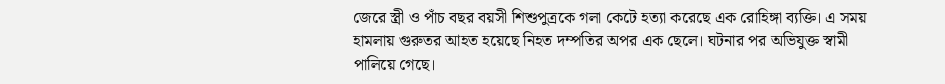জেরে স্ত্রী ও পাঁচ বছর বয়সী শিশুপুত্রকে গলা কেটে হত্যা করেছে এক রোহিঙ্গা ব্যক্তি। এ সময় হামলায় গুরুতর আহত হয়েছে নিহত দম্পতির অপর এক ছেলে। ঘটনার পর অভিযুক্ত স্বামী পালিয়ে গেছে।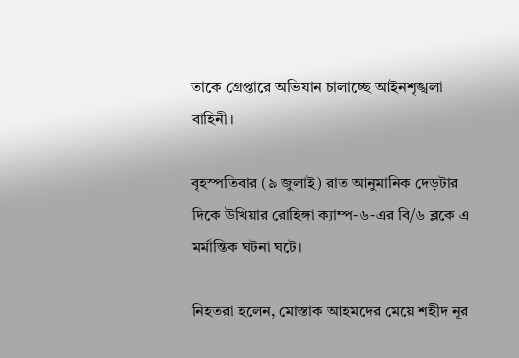তাকে গ্রেপ্তারে অভিযান চালাচ্ছে আইনশৃঙ্খলা বাহিনী।

বৃহস্পতিবার (৯ জুলাই) রাত আনুমানিক দেড়টার দিকে উখিয়ার রোহিঙ্গা ক্যাম্প-৬-এর বি/৬ ব্লকে এ মর্মান্তিক ঘটনা ঘটে।

নিহতরা হলেন, মোস্তাক আহমদের মেয়ে শহীদ নূর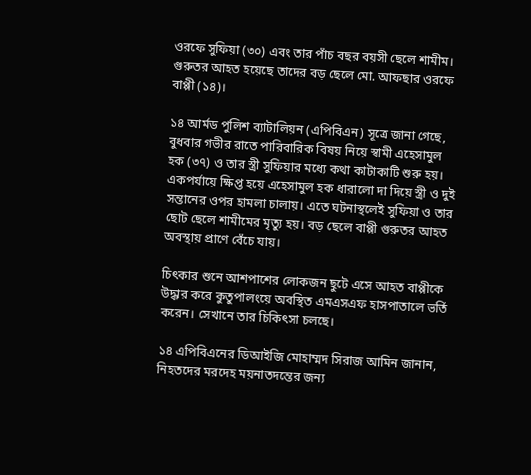ওরফে সুফিয়া (৩০) এবং তার পাঁচ বছর বয়সী ছেলে শামীম। গুরুতর আহত হয়েছে তাদের বড় ছেলে মো. আফছার ওরফে বাপ্পী (১৪)।

১৪ আর্মড পুলিশ ব্যাটালিয়ন (এপিবিএন) সূত্রে জানা গেছে, বুধবার গভীর রাতে পারিবারিক বিষয় নিয়ে স্বামী এহেসামুল হক (৩৭) ও তার স্ত্রী সুফিয়ার মধ্যে কথা কাটাকাটি শুরু হয়। একপর্যায়ে ক্ষিপ্ত হয়ে এহেসামুল হক ধারালো দা দিয়ে স্ত্রী ও দুই সন্তানের ওপর হামলা চালায়। এতে ঘটনাস্থলেই সুফিয়া ও তার ছোট ছেলে শামীমের মৃত্যু হয়। বড় ছেলে বাপ্পী গুরুতর আহত অবস্থায় প্রাণে বেঁচে যায়।

চিৎকার শুনে আশপাশের লোকজন ছুটে এসে আহত বাপ্পীকে উদ্ধার করে কুতুপালংয়ে অবস্থিত এমএসএফ হাসপাতালে ভর্তি করেন। সেখানে তার চিকিৎসা চলছে।

১৪ এপিবিএনের ডিআইজি মোহাম্মদ সিরাজ আমিন জানান, নিহতদের মরদেহ ময়নাতদন্তের জন্য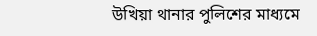উখিয়া থানার পুলিশের মাধ্যমে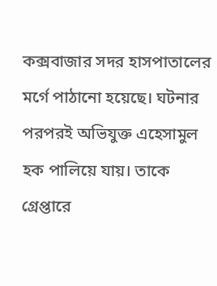কক্সবাজার সদর হাসপাতালের মর্গে পাঠানো হয়েছে। ঘটনার পরপরই অভিযুক্ত এহেসামুল হক পালিয়ে যায়। তাকে গ্রেপ্তারে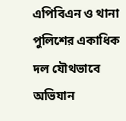এপিবিএন ও থানা পুলিশের একাধিক দল যৌথভাবে অভিযান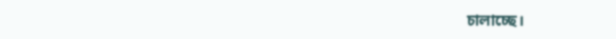চালাচ্ছে।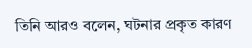তিনি আরও বলেন, ঘটনার প্রকৃত কারণ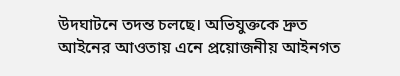উদঘাটনে তদন্ত চলছে। অভিযুক্তকে দ্রুত আইনের আওতায় এনে প্রয়োজনীয় আইনগত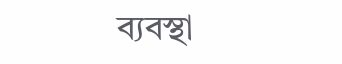ব্যবস্থা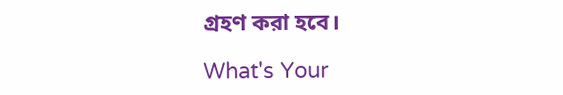গ্রহণ করা হবে।

What's Your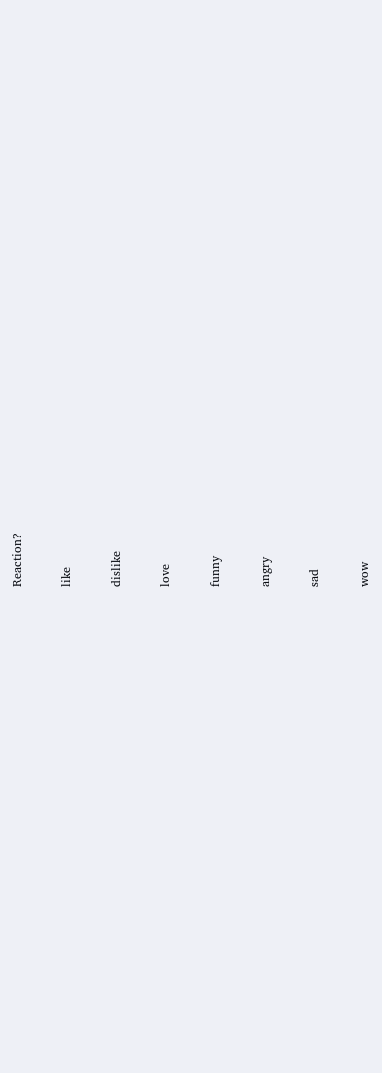Reaction?

like

dislike

love

funny

angry

sad

wow